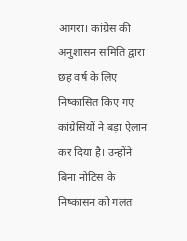आगरा। कांग्रेस की अनुशासन समिति द्वारा छह वर्ष के लिए निष्कासित किए गए कांग्रेसियों ने बड़ा ऐलान कर दिया है। उन्होंने बिना नोटिस के निष्कासन को गलत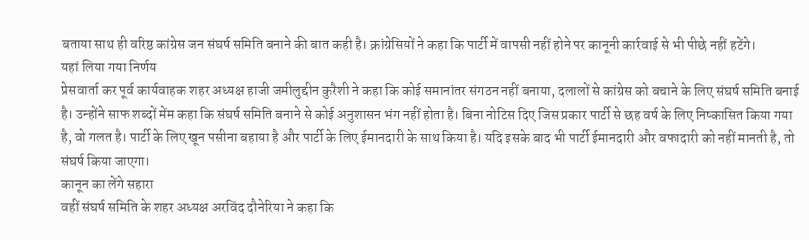बताया साथ ही वरिष्ठ कांग्रेस जन संघर्ष समिति बनाने की बात कही है। क्रांग्रेसियों ने कहा कि पार्टी में वापसी नहीं होने पर कानूनी कार्रवाई से भी पीछे नहीं हटेंगे।
यहां लिया गया निर्णय
प्रेसवार्ता कर पूर्व कार्यवाहक शहर अध्यक्ष हाजी जमीलुद्दीन कुरैशी ने कहा कि कोई समानांतर संगठन नहीं बनाया, दलालों से कांग्रेस को बचाने के लिए संघर्ष समिति बनाई है। उन्होंने साफ शब्दों मेंम कहा कि संघर्ष समिति बनाने से कोई अनुशासन भंग नहीं होता है। बिना नोटिस दिए जिस प्रकार पार्टी से छह वर्ष के लिए निष्कासित किया गया है, वो गलत है। पार्टी के लिए खून पसीना बहाया है और पार्टी के लिए ईमानदारी के साथ किया है। यदि इसके बाद भी पार्टी ईमानदारी और वफादारी को नहीं मानती है, तो संघर्ष किया जाएगा।
कानून का लेंगे सहारा
वहीं संघर्ष समिति के शहर अध्यक्ष अरविंद दौनेरिया ने कहा कि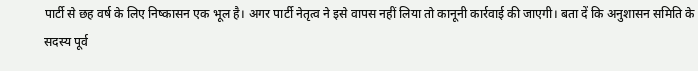पार्टी से छह वर्ष के लिए निष्कासन एक भूल है। अगर पार्टी नेतृत्व ने इसे वापस नहीं लिया तो कानूनी कार्रवाई की जाएगी। बता दें कि अनुशासन समिति के सदस्य पूर्व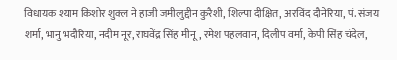विधायक श्याम किशोर शुक्ल ने हाजी जमीलुद्दीन कुरैशी, शिल्पा दीक्षित, अरविंद दौनेरिया, पं. संजय शर्मा, भानु भदौरिया, नदीम नूर, राघवेंद्र सिंह मीनू, रमेश पहलवान, दिलीप वर्मा, केपी सिंह चंदेल,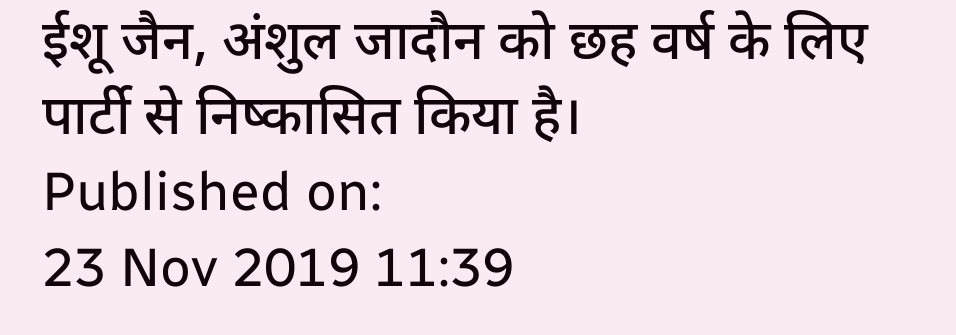ईशू जैन, अंशुल जादौन को छह वर्ष के लिए पार्टी से निष्कासित किया है।
Published on:
23 Nov 2019 11:39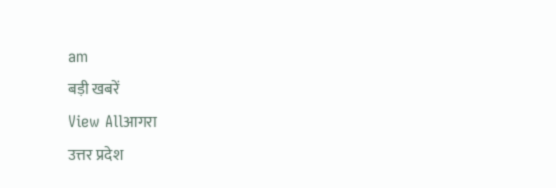am
बड़ी खबरें
View Allआगरा
उत्तर प्रदेश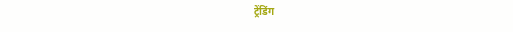ट्रेंडिंग